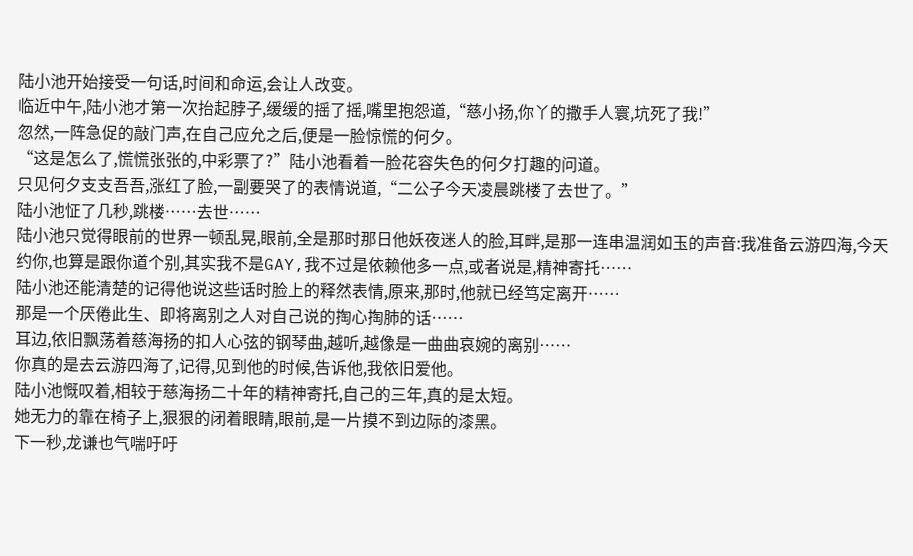陆小池开始接受一句话,时间和命运,会让人改变。
临近中午,陆小池才第一次抬起脖子,缓缓的摇了摇,嘴里抱怨道,“慈小扬,你丫的撒手人寰,坑死了我!”
忽然,一阵急促的敲门声,在自己应允之后,便是一脸惊慌的何夕。
“这是怎么了,慌慌张张的,中彩票了?”陆小池看着一脸花容失色的何夕打趣的问道。
只见何夕支支吾吾,涨红了脸,一副要哭了的表情说道,“二公子今天凌晨跳楼了去世了。”
陆小池怔了几秒,跳楼……去世……
陆小池只觉得眼前的世界一顿乱晃,眼前,全是那时那日他妖夜迷人的脸,耳畔,是那一连串温润如玉的声音:我准备云游四海,今天约你,也算是跟你道个别,其实我不是GAY,我不过是依赖他多一点,或者说是,精神寄托……
陆小池还能清楚的记得他说这些话时脸上的释然表情,原来,那时,他就已经笃定离开……
那是一个厌倦此生、即将离别之人对自己说的掏心掏肺的话……
耳边,依旧飘荡着慈海扬的扣人心弦的钢琴曲,越听,越像是一曲曲哀婉的离别……
你真的是去云游四海了,记得,见到他的时候,告诉他,我依旧爱他。
陆小池慨叹着,相较于慈海扬二十年的精神寄托,自己的三年,真的是太短。
她无力的靠在椅子上,狠狠的闭着眼睛,眼前,是一片摸不到边际的漆黑。
下一秒,龙谦也气喘吁吁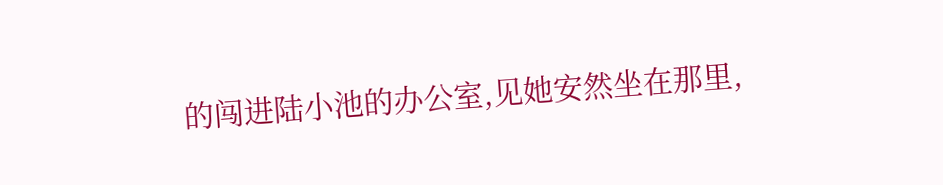的闯进陆小池的办公室,见她安然坐在那里,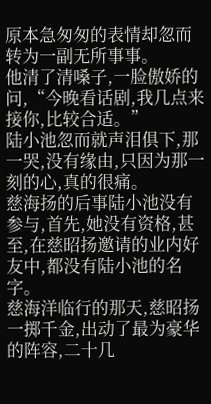原本急匆匆的表情却忽而转为一副无所事事。
他清了清嗓子,一脸傲娇的问,“今晚看话剧,我几点来接你,比较合适。”
陆小池忽而就声泪俱下,那一哭,没有缘由,只因为那一刻的心,真的很痛。
慈海扬的后事陆小池没有参与,首先,她没有资格,甚至,在慈昭扬邀请的业内好友中,都没有陆小池的名字。
慈海洋临行的那天,慈昭扬一掷千金,出动了最为豪华的阵容,二十几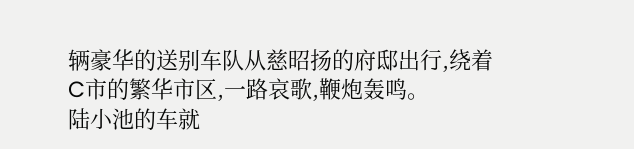辆豪华的送别车队从慈昭扬的府邸出行,绕着C市的繁华市区,一路哀歌,鞭炮轰鸣。
陆小池的车就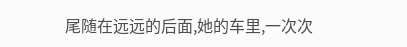尾随在远远的后面,她的车里,一次次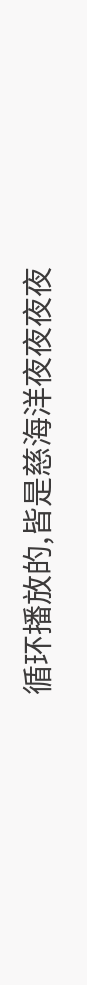循环播放的,皆是慈海洋夜夜夜夜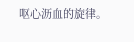呕心沥血的旋律。